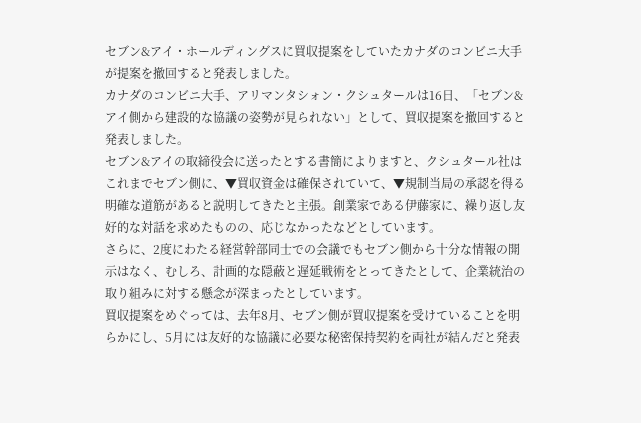セブン&アイ・ホールディングスに買収提案をしていたカナダのコンビニ大手が提案を撤回すると発表しました。
カナダのコンビニ大手、アリマンタシォン・クシュタールは16日、「セブン&アイ側から建設的な協議の姿勢が見られない」として、買収提案を撤回すると発表しました。
セブン&アイの取締役会に送ったとする書簡によりますと、クシュタール社はこれまでセブン側に、▼買収資金は確保されていて、▼規制当局の承認を得る明確な道筋があると説明してきたと主張。創業家である伊藤家に、繰り返し友好的な対話を求めたものの、応じなかったなどとしています。
さらに、2度にわたる経営幹部同士での会議でもセブン側から十分な情報の開示はなく、むしろ、計画的な隠蔽と遅延戦術をとってきたとして、企業統治の取り組みに対する懸念が深まったとしています。
買収提案をめぐっては、去年8月、セブン側が買収提案を受けていることを明らかにし、5月には友好的な協議に必要な秘密保持契約を両社が結んだと発表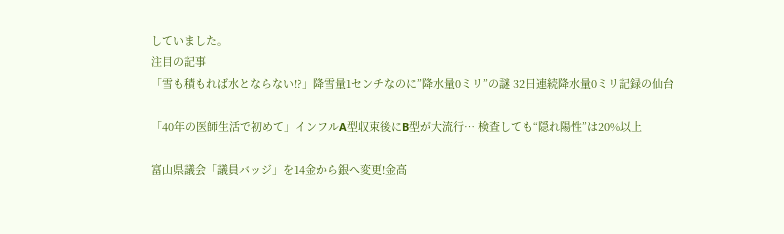していました。
注目の記事
「雪も積もれば水とならない!?」降雪量1センチなのに”降水量0ミリ”の謎 32日連続降水量0ミリ記録の仙台

「40年の医師生活で初めて」インフルA型収束後にB型が大流行… 検査しても“隠れ陽性”は20%以上

富山県議会「議員バッジ」を14金から銀へ変更!金高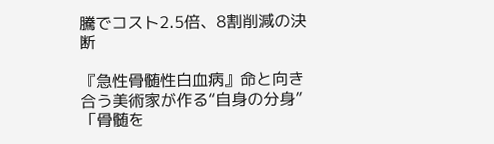騰でコスト2.5倍、8割削減の決断

『急性骨髄性白血病』命と向き合う美術家が作る“自身の分身”「骨髄を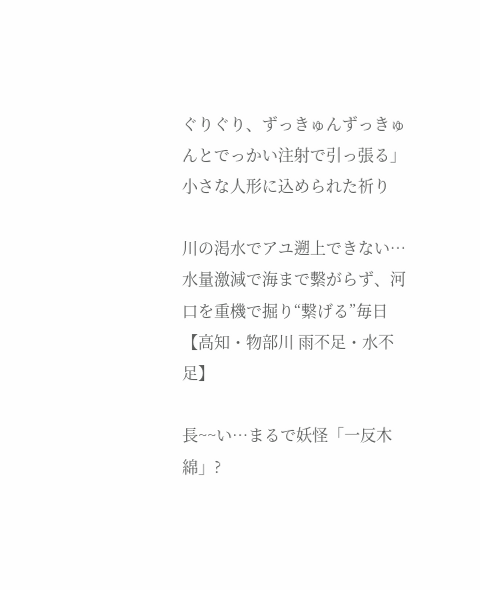ぐりぐり、ずっきゅんずっきゅんとでっかい注射で引っ張る」小さな人形に込められた祈り

川の渇水でアユ遡上できない⋯水量激減で海まで繫がらず、河口を重機で掘り“繋げる”毎日【高知・物部川 雨不足・水不足】

長~~い…まるで妖怪「一反木綿」?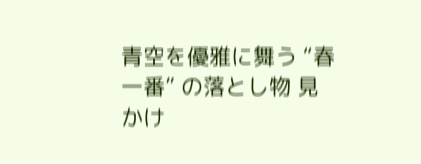青空を優雅に舞う “春一番” の落とし物 見かけ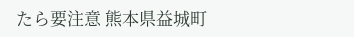たら要注意 熊本県益城町